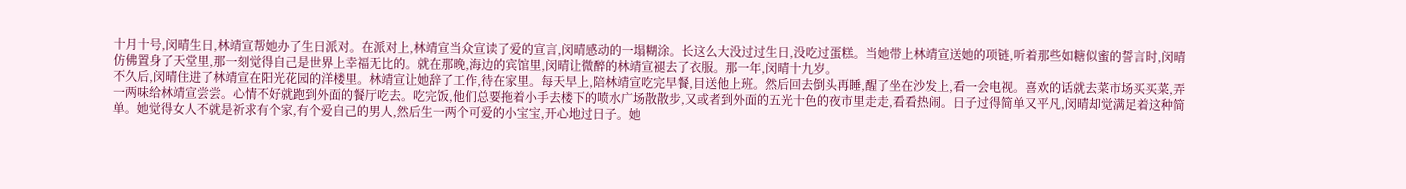十月十号,闵晴生日,林靖宣帮她办了生日派对。在派对上,林靖宣当众宣读了爱的宣言,闵晴感动的一塌糊涂。长这么大没过过生日,没吃过蛋糕。当她带上林靖宣送她的项链,听着那些如糖似蜜的誓言时,闵晴仿佛置身了天堂里,那一刻觉得自己是世界上幸福无比的。就在那晚,海边的宾馆里,闵晴让微醉的林靖宣褪去了衣服。那一年,闵晴十九岁。
不久后,闵晴住进了林靖宣在阳光花园的洋楼里。林靖宣让她辞了工作,待在家里。每天早上,陪林靖宣吃完早餐,目送他上班。然后回去倒头再睡,醒了坐在沙发上,看一会电视。喜欢的话就去菜市场买买菜,弄一两味给林靖宣尝尝。心情不好就跑到外面的餐厅吃去。吃完饭,他们总要拖着小手去楼下的喷水广场散散步,又或者到外面的五光十色的夜市里走走,看看热闹。日子过得简单又平凡,闵晴却觉满足着这种简单。她觉得女人不就是祈求有个家,有个爱自己的男人,然后生一两个可爱的小宝宝,开心地过日子。她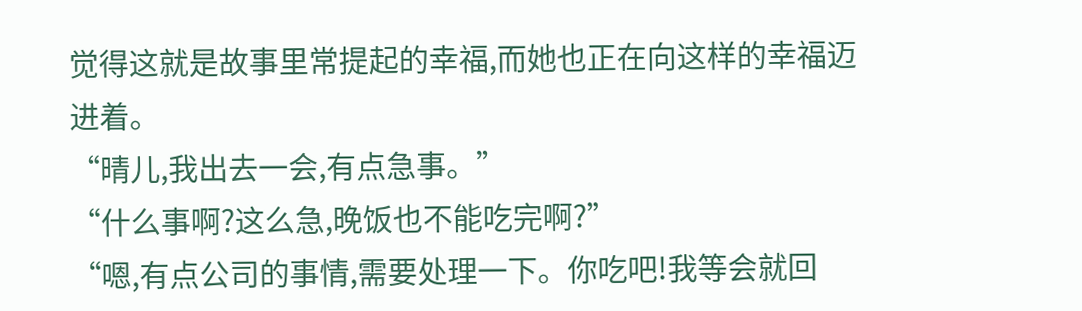觉得这就是故事里常提起的幸福,而她也正在向这样的幸福迈进着。
“晴儿,我出去一会,有点急事。”
“什么事啊?这么急,晚饭也不能吃完啊?”
“嗯,有点公司的事情,需要处理一下。你吃吧!我等会就回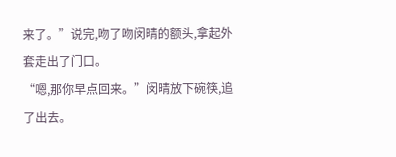来了。”说完,吻了吻闵晴的额头,拿起外套走出了门口。
“嗯,那你早点回来。”闵晴放下碗筷,追了出去。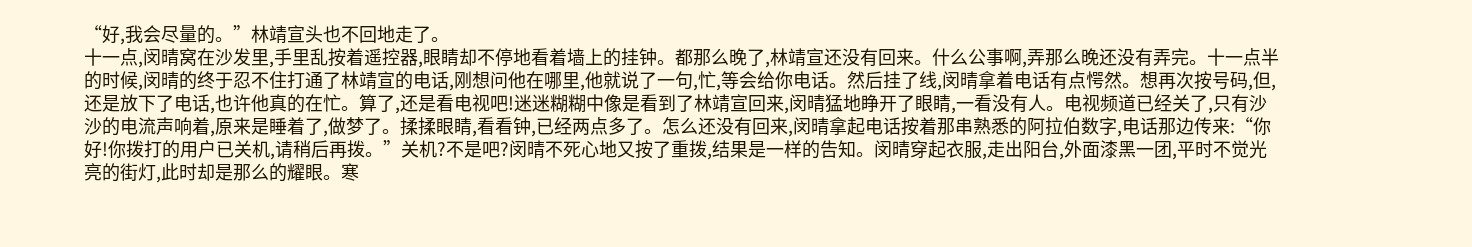“好,我会尽量的。”林靖宣头也不回地走了。
十一点,闵晴窝在沙发里,手里乱按着遥控器,眼睛却不停地看着墙上的挂钟。都那么晚了,林靖宣还没有回来。什么公事啊,弄那么晚还没有弄完。十一点半的时候,闵晴的终于忍不住打通了林靖宣的电话,刚想问他在哪里,他就说了一句,忙,等会给你电话。然后挂了线,闵晴拿着电话有点愕然。想再次按号码,但,还是放下了电话,也许他真的在忙。算了,还是看电视吧!迷迷糊糊中像是看到了林靖宣回来,闵晴猛地睁开了眼睛,一看没有人。电视频道已经关了,只有沙沙的电流声响着,原来是睡着了,做梦了。揉揉眼睛,看看钟,已经两点多了。怎么还没有回来,闵晴拿起电话按着那串熟悉的阿拉伯数字,电话那边传来:“你好!你拨打的用户已关机,请稍后再拨。”关机?不是吧?闵晴不死心地又按了重拨,结果是一样的告知。闵晴穿起衣服,走出阳台,外面漆黑一团,平时不觉光亮的街灯,此时却是那么的耀眼。寒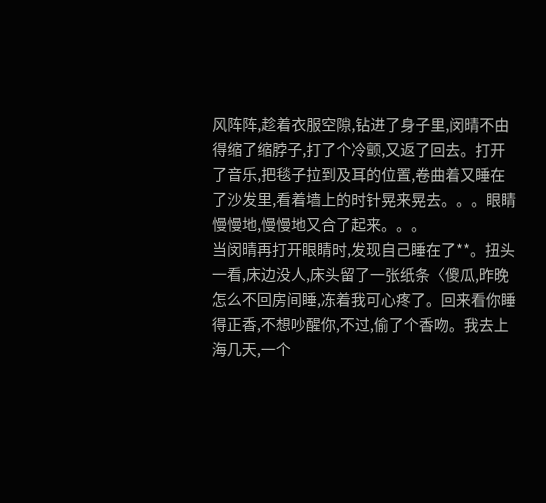风阵阵,趁着衣服空隙,钻进了身子里,闵晴不由得缩了缩脖子,打了个冷颤,又返了回去。打开了音乐,把毯子拉到及耳的位置,卷曲着又睡在了沙发里,看着墙上的时针晃来晃去。。。眼睛慢慢地,慢慢地又合了起来。。。
当闵晴再打开眼睛时,发现自己睡在了**。扭头一看,床边没人,床头留了一张纸条〈傻瓜,昨晚怎么不回房间睡,冻着我可心疼了。回来看你睡得正香,不想吵醒你,不过,偷了个香吻。我去上海几天,一个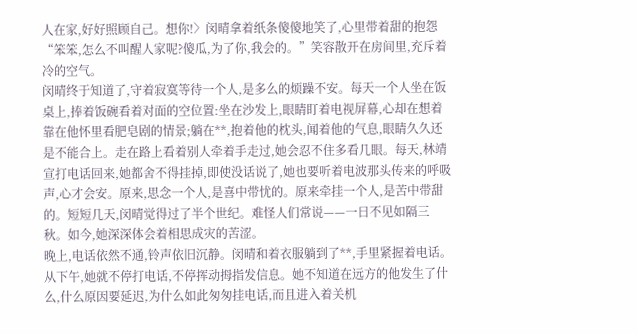人在家,好好照顾自己。想你!〉闵晴拿着纸条傻傻地笑了,心里带着甜的抱怨“笨笨,怎么不叫醒人家呢?傻瓜,为了你,我会的。”笑容散开在房间里,充斥着冷的空气。
闵晴终于知道了,守着寂寞等待一个人,是多么的烦躁不安。每天一个人坐在饭桌上,捧着饭碗看着对面的空位置:坐在沙发上,眼睛盯着电视屏幕,心却在想着靠在他怀里看肥皂剧的情景;躺在**,抱着他的枕头,闻着他的气息,眼睛久久还是不能合上。走在路上看着别人牵着手走过,她会忍不住多看几眼。每天,林靖宣打电话回来,她都舍不得挂掉,即使没话说了,她也要听着电波那头传来的呼吸声,心才会安。原来,思念一个人,是喜中带忧的。原来牵挂一个人,是苦中带甜的。短短几天,闵晴觉得过了半个世纪。难怪人们常说——一日不见如隔三秋。如今,她深深体会着相思成灾的苦涩。
晚上,电话依然不通,铃声依旧沉静。闵晴和着衣服躺到了**,手里紧握着电话。从下午,她就不停打电话,不停挥动拇指发信息。她不知道在远方的他发生了什么,什么原因要延迟,为什么如此匆匆挂电话,而且进入着关机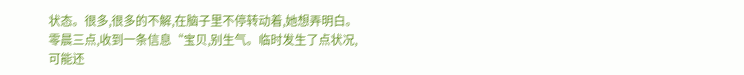状态。很多,很多的不解,在脑子里不停转动着,她想弄明白。零晨三点,收到一条信息“宝贝,别生气。临时发生了点状况,可能还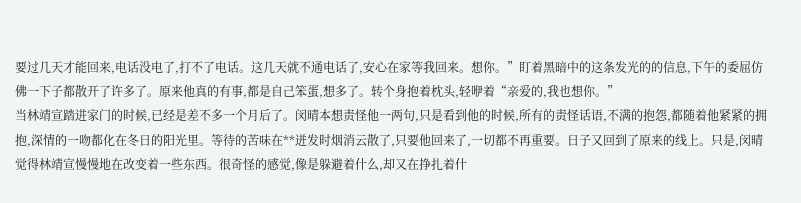要过几天才能回来,电话没电了,打不了电话。这几天就不通电话了,安心在家等我回来。想你。”盯着黑暗中的这条发光的的信息,下午的委屈仿佛一下子都散开了许多了。原来他真的有事,都是自己笨蛋,想多了。转个身抱着枕头,轻咿着“亲爱的,我也想你。”
当林靖宣踏进家门的时候,已经是差不多一个月后了。闵晴本想责怪他一两句,只是看到他的时候,所有的责怪话语,不满的抱怨,都随着他紧紧的拥抱,深情的一吻都化在冬日的阳光里。等待的苦味在**迸发时烟消云散了,只要他回来了,一切都不再重要。日子又回到了原来的线上。只是,闵晴觉得林靖宣慢慢地在改变着一些东西。很奇怪的感觉,像是躲避着什么,却又在挣扎着什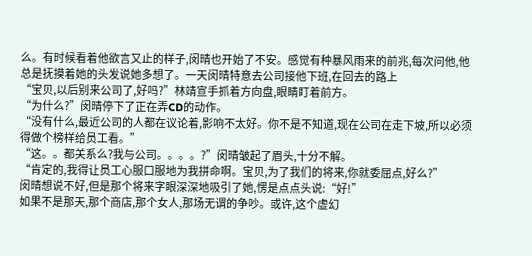么。有时候看着他欲言又止的样子,闵晴也开始了不安。感觉有种暴风雨来的前兆,每次问他,他总是抚摸着她的头发说她多想了。一天闵晴特意去公司接他下班,在回去的路上
“宝贝,以后别来公司了,好吗?”林靖宣手抓着方向盘,眼睛盯着前方。
“为什么?”闵晴停下了正在弄CD的动作。
“没有什么,最近公司的人都在议论着,影响不太好。你不是不知道,现在公司在走下坡,所以必须得做个榜样给员工看。”
“这。。都关系么?我与公司。。。。?”闵晴皱起了眉头,十分不解。
“肯定的,我得让员工心服口服地为我拼命啊。宝贝,为了我们的将来,你就委屈点,好么?”
闵晴想说不好,但是那个将来字眼深深地吸引了她,愣是点点头说:“好!”
如果不是那天,那个商店,那个女人,那场无谓的争吵。或许,这个虚幻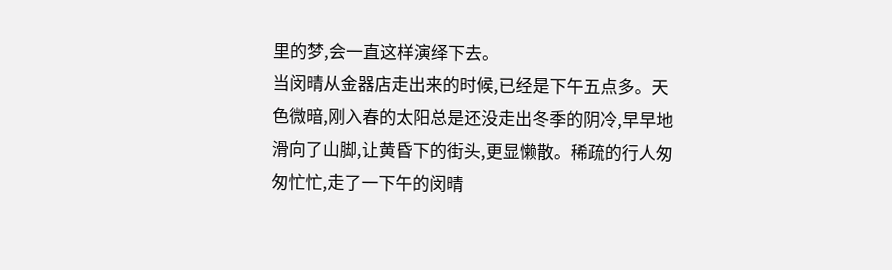里的梦,会一直这样演绎下去。
当闵晴从金器店走出来的时候,已经是下午五点多。天色微暗,刚入春的太阳总是还没走出冬季的阴冷,早早地滑向了山脚,让黄昏下的街头,更显懒散。稀疏的行人匆匆忙忙,走了一下午的闵晴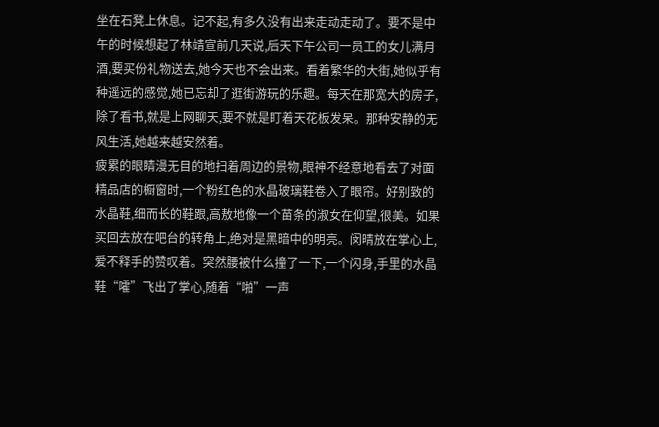坐在石凳上休息。记不起,有多久没有出来走动走动了。要不是中午的时候想起了林靖宣前几天说,后天下午公司一员工的女儿满月酒,要买份礼物送去,她今天也不会出来。看着繁华的大街,她似乎有种遥远的感觉,她已忘却了逛街游玩的乐趣。每天在那宽大的房子,除了看书,就是上网聊天,要不就是盯着天花板发呆。那种安静的无风生活,她越来越安然着。
疲累的眼睛漫无目的地扫着周边的景物,眼神不经意地看去了对面精品店的橱窗时,一个粉红色的水晶玻璃鞋卷入了眼帘。好别致的水晶鞋,细而长的鞋跟,高敖地像一个苗条的淑女在仰望,很美。如果买回去放在吧台的转角上,绝对是黑暗中的明亮。闵晴放在掌心上,爱不释手的赞叹着。突然腰被什么撞了一下,一个闪身,手里的水晶鞋“嚯”飞出了掌心,随着“啪”一声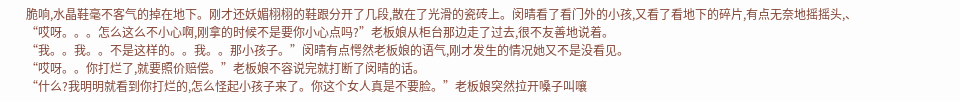脆响,水晶鞋毫不客气的掉在地下。刚才还妖媚栩栩的鞋跟分开了几段,散在了光滑的瓷砖上。闵晴看了看门外的小孩,又看了看地下的碎片,有点无奈地摇摇头,、
“哎呀。。。怎么这么不小心啊,刚拿的时候不是要你小心点吗?”老板娘从柜台那边走了过去,很不友善地说着。
“我。。我。。不是这样的。。我。。那小孩子。”闵晴有点愕然老板娘的语气,刚才发生的情况她又不是没看见。
“哎呀。。你打烂了,就要照价赔偿。”老板娘不容说完就打断了闵晴的话。
“什么?我明明就看到你打烂的,怎么怪起小孩子来了。你这个女人真是不要脸。”老板娘突然拉开嗓子叫嚷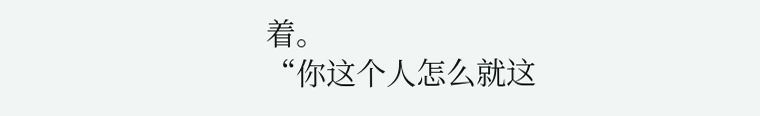着。
“你这个人怎么就这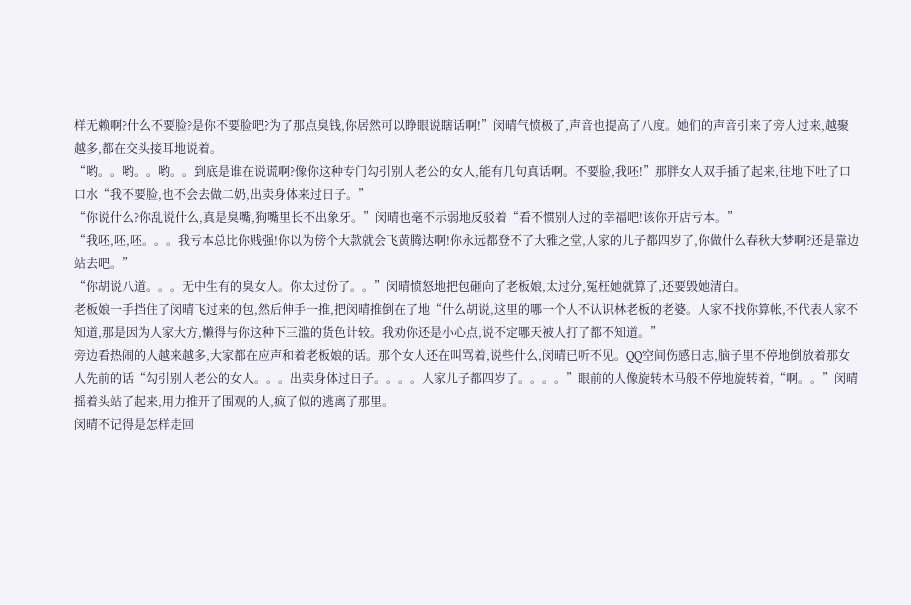样无赖啊?什么不要脸?是你不要脸吧?为了那点臭钱,你居然可以睁眼说瞎话啊!”闵晴气愤极了,声音也提高了八度。她们的声音引来了旁人过来,越聚越多,都在交头接耳地说着。
“哟。。哟。。哟。。到底是谁在说谎啊?像你这种专门勾引别人老公的女人,能有几句真话啊。不要脸,我呸!”那胖女人双手插了起来,往地下吐了口口水“我不要脸,也不会去做二奶,出卖身体来过日子。”
“你说什么?你乱说什么,真是臭嘴,狗嘴里长不出象牙。”闵晴也毫不示弱地反驳着“看不惯别人过的幸福吧!该你开店亏本。”
“我呸,呸,呸。。。我亏本总比你贱强!你以为傍个大款就会飞黄腾达啊!你永远都登不了大雅之堂,人家的儿子都四岁了,你做什么春秋大梦啊?还是靠边站去吧。”
“你胡说八道。。。无中生有的臭女人。你太过份了。。”闵晴愤怒地把包砸向了老板娘,太过分,冤枉她就算了,还要毁她清白。
老板娘一手挡住了闵晴飞过来的包,然后伸手一推,把闵晴推倒在了地“什么胡说,这里的哪一个人不认识林老板的老婆。人家不找你算帐,不代表人家不知道,那是因为人家大方,懒得与你这种下三滥的货色计较。我劝你还是小心点,说不定哪天被人打了都不知道。”
旁边看热闹的人越来越多,大家都在应声和着老板娘的话。那个女人还在叫骂着,说些什么,闵晴已听不见。QQ空间伤感日志,脑子里不停地倒放着那女人先前的话“勾引别人老公的女人。。。出卖身体过日子。。。。人家儿子都四岁了。。。。”眼前的人像旋转木马般不停地旋转着,“啊。。”闵晴摇着头站了起来,用力推开了围观的人,疯了似的逃离了那里。
闵晴不记得是怎样走回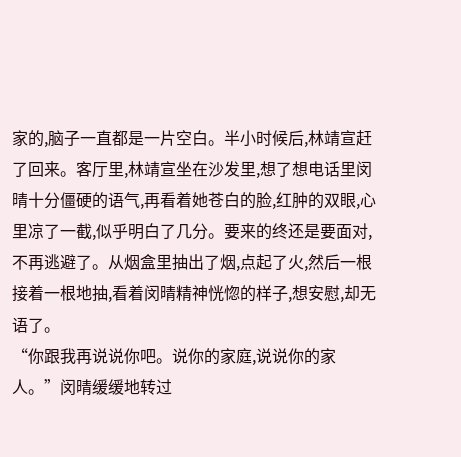家的,脑子一直都是一片空白。半小时候后,林靖宣赶了回来。客厅里,林靖宣坐在沙发里,想了想电话里闵晴十分僵硬的语气,再看着她苍白的脸,红肿的双眼,心里凉了一截,似乎明白了几分。要来的终还是要面对,不再逃避了。从烟盒里抽出了烟,点起了火,然后一根接着一根地抽,看着闵晴精神恍惚的样子,想安慰,却无语了。
“你跟我再说说你吧。说你的家庭,说说你的家人。”闵晴缓缓地转过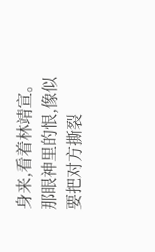身来,看着林靖宣。那眼神里的恨,像似要把对方撕裂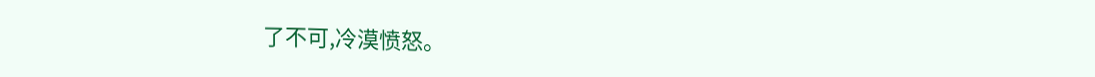了不可,冷漠愤怒。